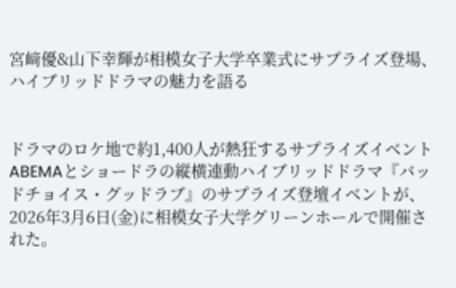宮﨑優&山下幸輝が相模女子大学卒業式にサプライズ登場、ハイブリッドドラマの魅力を語る


ドラマのロケ地で約1,400人が熱狂するサプライズイベント
ABEMAとショードラの縦横連動ハイブリッドドラマ『バッドチョイス・グッドラブ』のサプライズ登壇イベントが、2026年3月6日(金)に相模女子大学グリーンホールで開催された。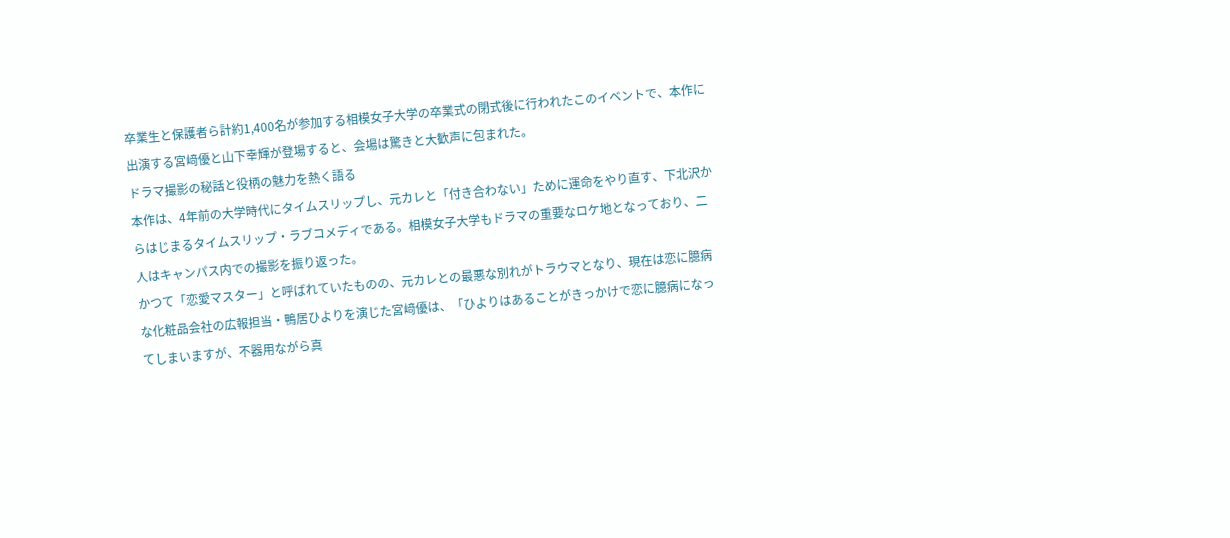卒業生と保護者ら計約1,400名が参加する相模女子大学の卒業式の閉式後に行われたこのイベントで、本作に出演する宮﨑優と山下幸輝が登場すると、会場は驚きと大歓声に包まれた。
ドラマ撮影の秘話と役柄の魅力を熱く語る
本作は、4年前の大学時代にタイムスリップし、元カレと「付き合わない」ために運命をやり直す、下北沢からはじまるタイムスリップ・ラブコメディである。相模女子大学もドラマの重要なロケ地となっており、二人はキャンパス内での撮影を振り返った。
かつて「恋愛マスター」と呼ばれていたものの、元カレとの最悪な別れがトラウマとなり、現在は恋に臆病な化粧品会社の広報担当・鴨居ひよりを演じた宮﨑優は、「ひよりはあることがきっかけで恋に臆病になってしまいますが、不器用ながら真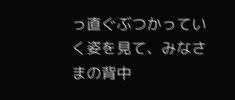っ直ぐぶつかっていく姿を見て、みなさまの背中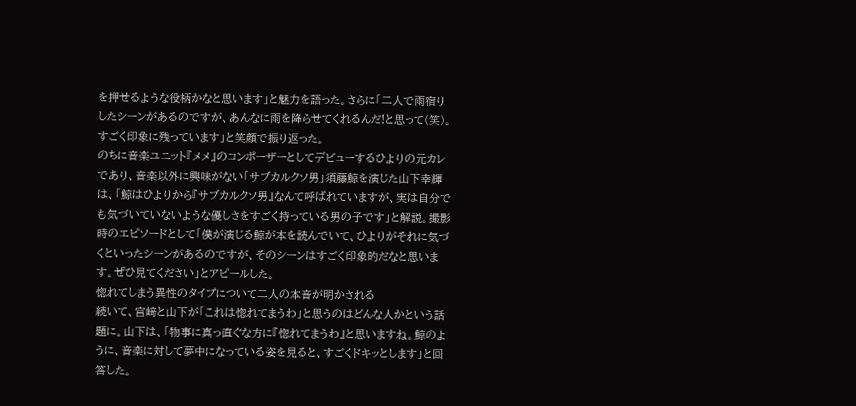を押せるような役柄かなと思います」と魅力を語った。さらに「二人で雨宿りしたシーンがあるのですが、あんなに雨を降らせてくれるんだ!と思って(笑)。すごく印象に残っています」と笑顔で振り返った。
のちに音楽ユニット『メメ』のコンポーザーとしてデビューするひよりの元カレであり、音楽以外に興味がない「サブカルクソ男」須藤鯨を演じた山下幸輝は、「鯨はひよりから『サブカルクソ男』なんて呼ばれていますが、実は自分でも気づいていないような優しさをすごく持っている男の子です」と解説。撮影時のエピソードとして「僕が演じる鯨が本を読んでいて、ひよりがそれに気づくといったシーンがあるのですが、そのシーンはすごく印象的だなと思います。ぜひ見てください」とアピールした。
惚れてしまう異性のタイプについて二人の本音が明かされる
続いて、宮﨑と山下が「これは惚れてまうわ」と思うのはどんな人かという話題に。山下は、「物事に真っ直ぐな方に『惚れてまうわ』と思いますね。鯨のように、音楽に対して夢中になっている姿を見ると、すごくドキッとします」と回答した。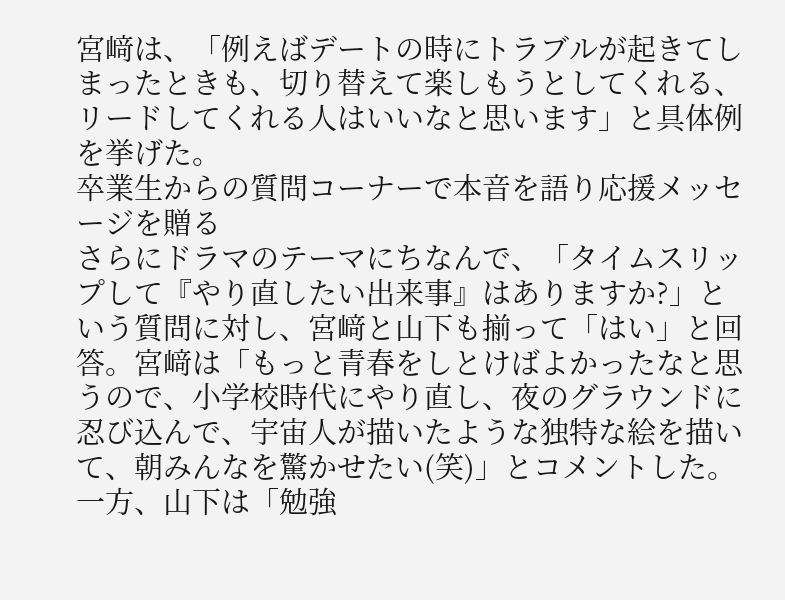宮﨑は、「例えばデートの時にトラブルが起きてしまったときも、切り替えて楽しもうとしてくれる、リードしてくれる人はいいなと思います」と具体例を挙げた。
卒業生からの質問コーナーで本音を語り応援メッセージを贈る
さらにドラマのテーマにちなんで、「タイムスリップして『やり直したい出来事』はありますか?」という質問に対し、宮﨑と山下も揃って「はい」と回答。宮﨑は「もっと青春をしとけばよかったなと思うので、小学校時代にやり直し、夜のグラウンドに忍び込んで、宇宙人が描いたような独特な絵を描いて、朝みんなを驚かせたい(笑)」とコメントした。一方、山下は「勉強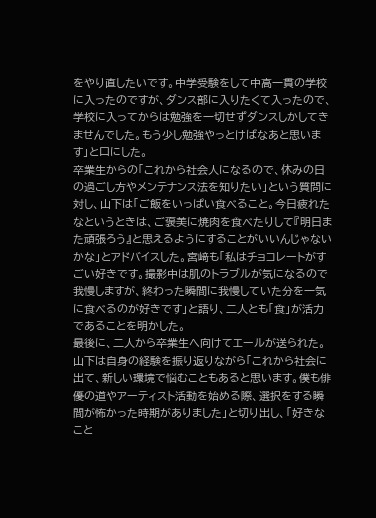をやり直したいです。中学受験をして中高一貫の学校に入ったのですが、ダンス部に入りたくて入ったので、学校に入ってからは勉強を一切せずダンスしかしてきませんでした。もう少し勉強やっとけばなあと思います」と口にした。
卒業生からの「これから社会人になるので、休みの日の過ごし方やメンテナンス法を知りたい」という質問に対し、山下は「ご飯をいっぱい食べること。今日疲れたなというときは、ご褒美に焼肉を食べたりして『明日また頑張ろう』と思えるようにすることがいいんじゃないかな」とアドバイスした。宮﨑も「私はチョコレートがすごい好きです。撮影中は肌のトラブルが気になるので我慢しますが、終わった瞬間に我慢していた分を一気に食べるのが好きです」と語り、二人とも「食」が活力であることを明かした。
最後に、二人から卒業生へ向けてエールが送られた。山下は自身の経験を振り返りながら「これから社会に出て、新しい環境で悩むこともあると思います。僕も俳優の道やアーティスト活動を始める際、選択をする瞬間が怖かった時期がありました」と切り出し、「好きなこと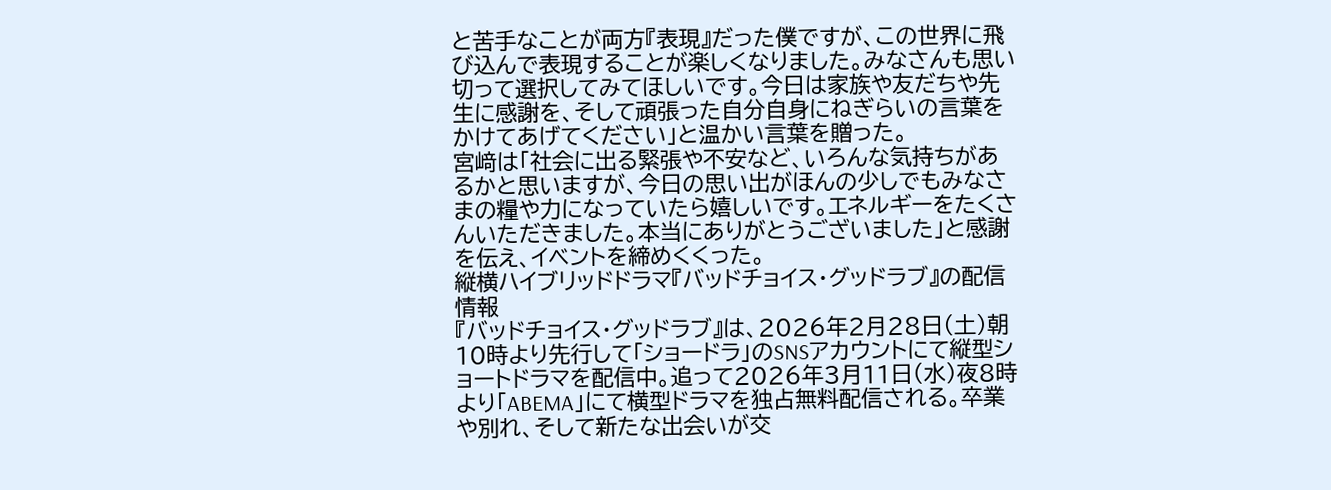と苦手なことが両方『表現』だった僕ですが、この世界に飛び込んで表現することが楽しくなりました。みなさんも思い切って選択してみてほしいです。今日は家族や友だちや先生に感謝を、そして頑張った自分自身にねぎらいの言葉をかけてあげてください」と温かい言葉を贈った。
宮﨑は「社会に出る緊張や不安など、いろんな気持ちがあるかと思いますが、今日の思い出がほんの少しでもみなさまの糧や力になっていたら嬉しいです。エネルギーをたくさんいただきました。本当にありがとうございました」と感謝を伝え、イベントを締めくくった。
縦横ハイブリッドドラマ『バッドチョイス・グッドラブ』の配信情報
『バッドチョイス・グッドラブ』は、2026年2月28日(土)朝10時より先行して「ショードラ」のSNSアカウントにて縦型ショートドラマを配信中。追って2026年3月11日(水)夜8時より「ABEMA」にて横型ドラマを独占無料配信される。卒業や別れ、そして新たな出会いが交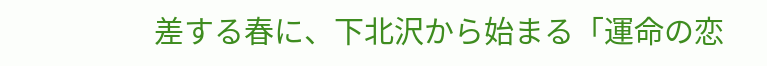差する春に、下北沢から始まる「運命の恋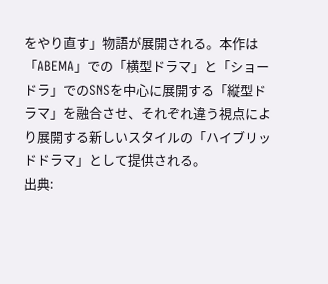をやり直す」物語が展開される。本作は「ABEMA」での「横型ドラマ」と「ショードラ」でのSNSを中心に展開する「縦型ドラマ」を融合させ、それぞれ違う視点により展開する新しいスタイルの「ハイブリッドドラマ」として提供される。
出典: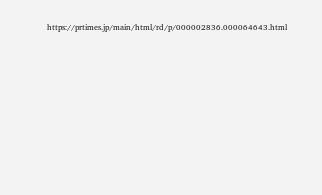https://prtimes.jp/main/html/rd/p/000002836.000064643.html